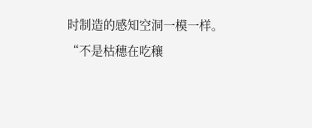时制造的感知空洞一模一样。
“不是枯穗在吃穰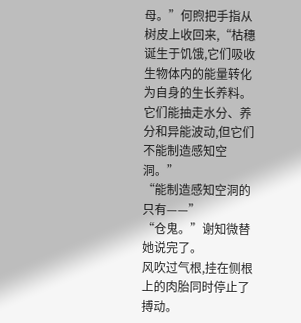母。”何煦把手指从树皮上收回来,“枯穗诞生于饥饿,它们吸收生物体内的能量转化为自身的生长养料。它们能抽走水分、养分和异能波动,但它们不能制造感知空洞。”
“能制造感知空洞的只有——”
“仓鬼。”谢知微替她说完了。
风吹过气根,挂在侧根上的肉胎同时停止了搏动。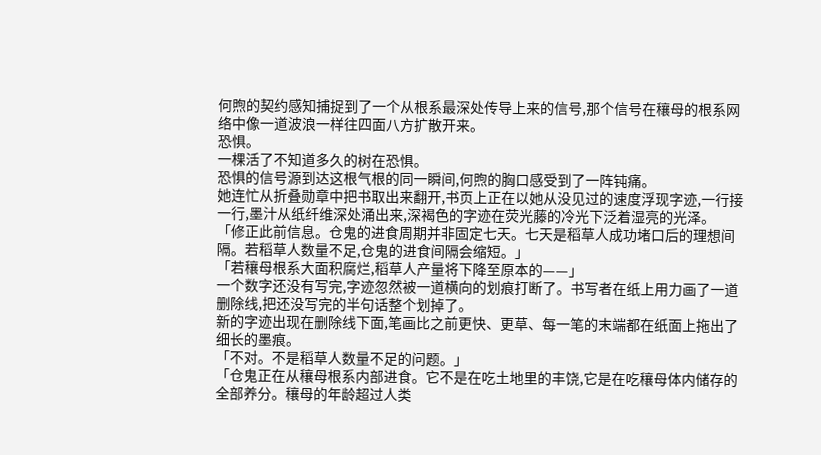何煦的契约感知捕捉到了一个从根系最深处传导上来的信号,那个信号在穰母的根系网络中像一道波浪一样往四面八方扩散开来。
恐惧。
一棵活了不知道多久的树在恐惧。
恐惧的信号源到达这根气根的同一瞬间,何煦的胸口感受到了一阵钝痛。
她连忙从折叠勋章中把书取出来翻开,书页上正在以她从没见过的速度浮现字迹,一行接一行,墨汁从纸纤维深处涌出来,深褐色的字迹在荧光藤的冷光下泛着湿亮的光泽。
「修正此前信息。仓鬼的进食周期并非固定七天。七天是稻草人成功堵口后的理想间隔。若稻草人数量不足,仓鬼的进食间隔会缩短。」
「若穰母根系大面积腐烂,稻草人产量将下降至原本的——」
一个数字还没有写完,字迹忽然被一道横向的划痕打断了。书写者在纸上用力画了一道删除线,把还没写完的半句话整个划掉了。
新的字迹出现在删除线下面,笔画比之前更快、更草、每一笔的末端都在纸面上拖出了细长的墨痕。
「不对。不是稻草人数量不足的问题。」
「仓鬼正在从穰母根系内部进食。它不是在吃土地里的丰饶,它是在吃穰母体内储存的全部养分。穰母的年龄超过人类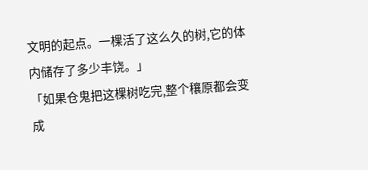文明的起点。一棵活了这么久的树,它的体内储存了多少丰饶。」
「如果仓鬼把这棵树吃完,整个穰原都会变成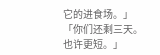它的进食场。」
「你们还剩三天。也许更短。」